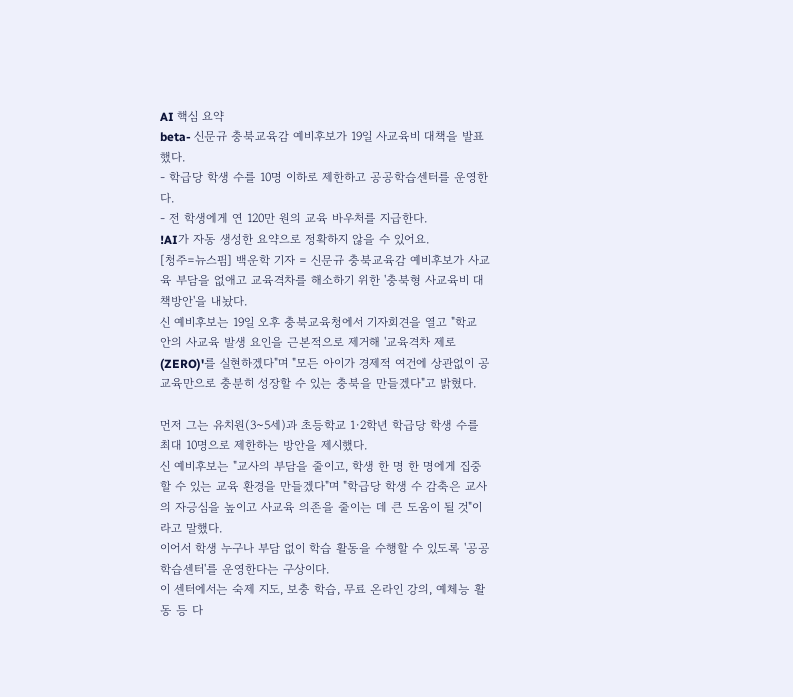AI 핵심 요약
beta- 신문규 충북교육감 예비후보가 19일 사교육비 대책을 발표했다.
- 학급당 학생 수를 10명 이하로 제한하고 공공학습센터를 운영한다.
- 전 학생에게 연 120만 원의 교육 바우처를 지급한다.
!AI가 자동 생성한 요약으로 정확하지 않을 수 있어요.
[청주=뉴스핌] 백운학 기자 = 신문규 충북교육감 예비후보가 사교육 부담을 없애고 교육격차를 해소하기 위한 '충북형 사교육비 대책방안'을 내놨다.
신 예비후보는 19일 오후 충북교육청에서 기자회견을 열고 "학교 안의 사교육 발생 요인을 근본적으로 제거해 '교육격차 제로(ZERO)'를 실현하겠다"며 "모든 아이가 경제적 여건에 상관없이 공교육만으로 충분히 성장할 수 있는 충북을 만들겠다"고 밝혔다.

먼저 그는 유치원(3~5세)과 초등학교 1·2학년 학급당 학생 수를 최대 10명으로 제한하는 방안을 제시했다.
신 예비후보는 "교사의 부담을 줄이고, 학생 한 명 한 명에게 집중할 수 있는 교육 환경을 만들겠다"며 "학급당 학생 수 감축은 교사의 자긍심을 높이고 사교육 의존을 줄이는 데 큰 도움이 될 것"이라고 말했다.
이어서 학생 누구나 부담 없이 학습 활동을 수행할 수 있도록 '공공학습센터'를 운영한다는 구상이다.
이 센터에서는 숙제 지도, 보충 학습, 무료 온라인 강의, 예체능 활동 등 다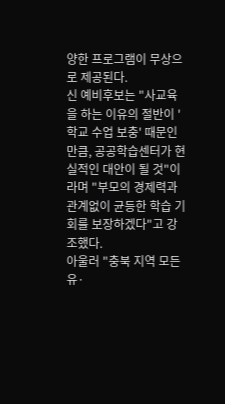양한 프로그램이 무상으로 제공된다.
신 예비후보는 "사교육을 하는 이유의 절반이 '학교 수업 보충' 때문인 만큼, 공공학습센터가 현실적인 대안이 될 것"이라며 "부모의 경제력과 관계없이 균등한 학습 기회를 보장하겠다"고 강조했다.
아울러 "충북 지역 모든 유·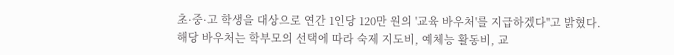초·중·고 학생을 대상으로 연간 1인당 120만 원의 '교육 바우처'를 지급하겠다"고 밝혔다.
해당 바우처는 학부모의 선택에 따라 숙제 지도비, 예체능 활동비, 교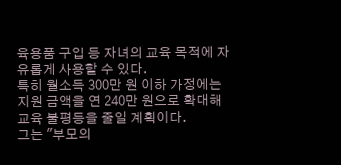육용품 구입 등 자녀의 교육 목적에 자유롭게 사용할 수 있다.
특히 월소득 300만 원 이하 가정에는 지원 금액을 연 240만 원으로 확대해 교육 불평등을 줄일 계획이다.
그는 "부모의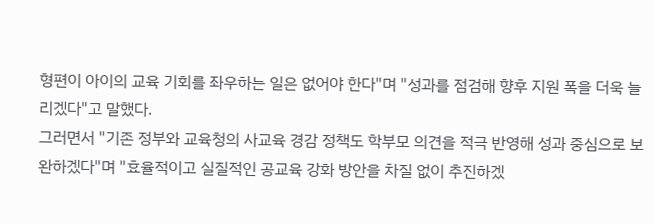형편이 아이의 교육 기회를 좌우하는 일은 없어야 한다"며 "성과를 점검해 향후 지원 폭을 더욱 늘리겠다"고 말했다.
그러면서 "기존 정부와 교육청의 사교육 경감 정책도 학부모 의견을 적극 반영해 성과 중심으로 보완하겠다"며 "효율적이고 실질적인 공교육 강화 방안을 차질 없이 추진하겠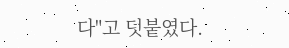다"고 덧붙였다.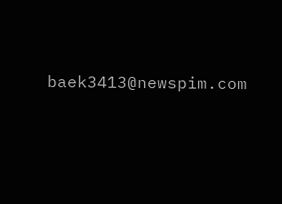baek3413@newspim.com